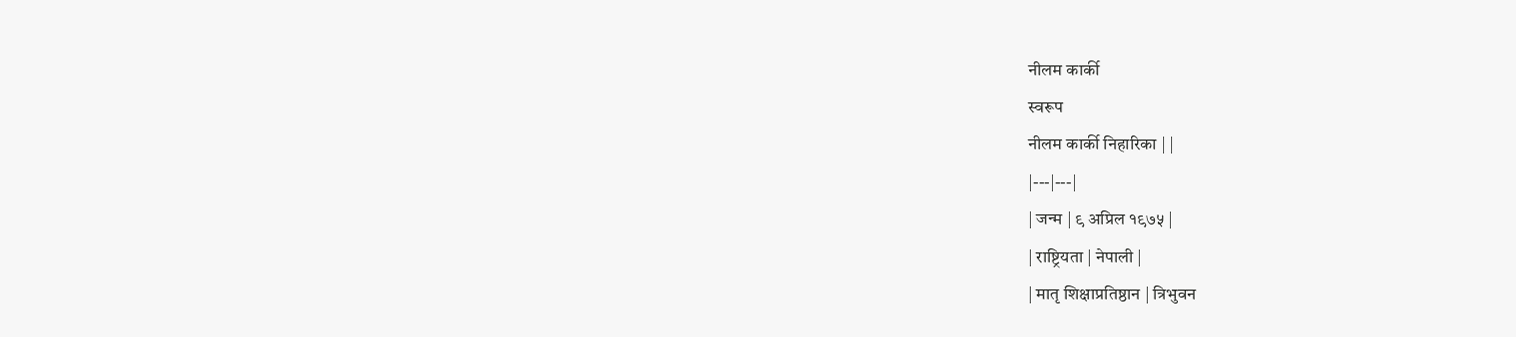नीलम कार्की
स्वरूप
नीलम कार्की निहारिका | |
|---|---|
| जन्म | ९ अप्रिल १९७५ |
| राष्ट्रियता | नेपाली |
| मातृ शिक्षाप्रतिष्ठान | त्रिभुवन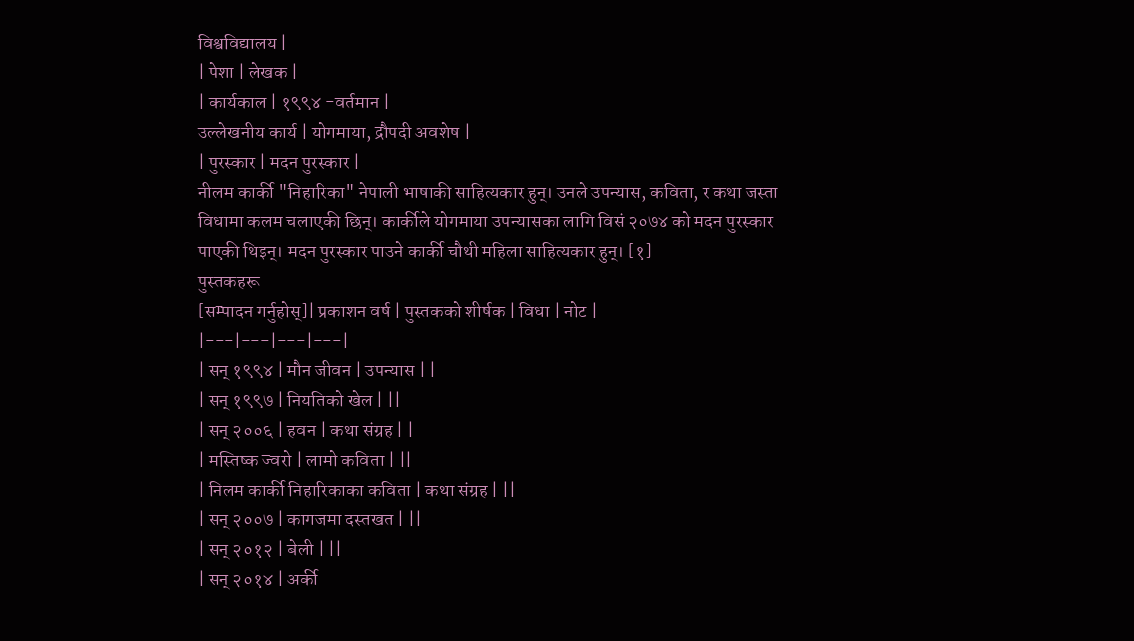विश्वविद्यालय |
| पेशा | लेखक |
| कार्यकाल | १९९४ -वर्तमान |
उल्लेखनीय कार्य | योगमाया, द्रौपदी अवशेष |
| पुरस्कार | मदन पुरस्कार |
नीलम कार्की "निहारिका" नेपाली भाषाकी साहित्यकार हुन्। उनले उपन्यास, कविता, र कथा जस्ता विधामा कलम चलाएकी छिन्। कार्कीले योगमाया उपन्यासका लागि विसं २०७४ को मदन पुरस्कार पाएकी थिइन्। मदन पुरस्कार पाउने कार्की चौथी महिला साहित्यकार हुन्। [१]
पुस्तकहरू
[सम्पादन गर्नुहोस्]| प्रकाशन वर्ष | पुस्तकको शीर्षक | विधा | नोट |
|---|---|---|---|
| सन् १९९४ | मौन जीवन | उपन्यास | |
| सन् १९९७ | नियतिको खेल | ||
| सन् २००६ | हवन | कथा संग्रह | |
| मस्तिष्क ज्वरो | लामो कविता | ||
| निलम कार्की निहारिकाका कविता | कथा संग्रह | ||
| सन् २००७ | कागजमा दस्तखत | ||
| सन् २०१२ | बेली | ||
| सन् २०१४ | अर्की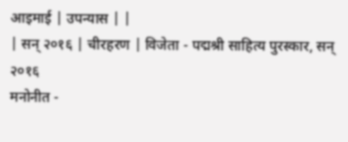आइमाई | उपन्यास | |
| सन् २०१६ | चीरहरण | विजेता - पद्मश्री साहित्य पुरस्कार, सन् २०१६
मनोनीत -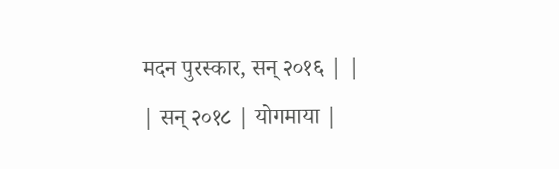मदन पुरस्कार, सन् २०१६ | |
| सन् २०१८ | योगमाया |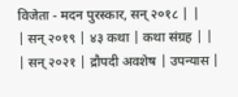विजेता - मदन पुरस्कार, सन् २०१८ | |
| सन् २०१९ | ४३ कथा | कथा संग्रह | |
| सन् २०२१ | द्रौपदी अवशेष | उपन्यास |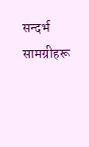सन्दर्भ सामग्रीहरू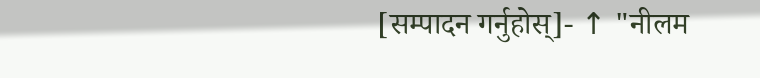[सम्पादन गर्नुहोस्]- ↑ "नीलम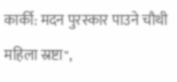कार्की: मदन पुरस्कार पाउने चौथी महिला स्रष्टा",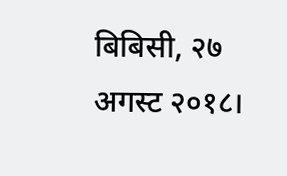बिबिसी, २७ अगस्ट २०१८।